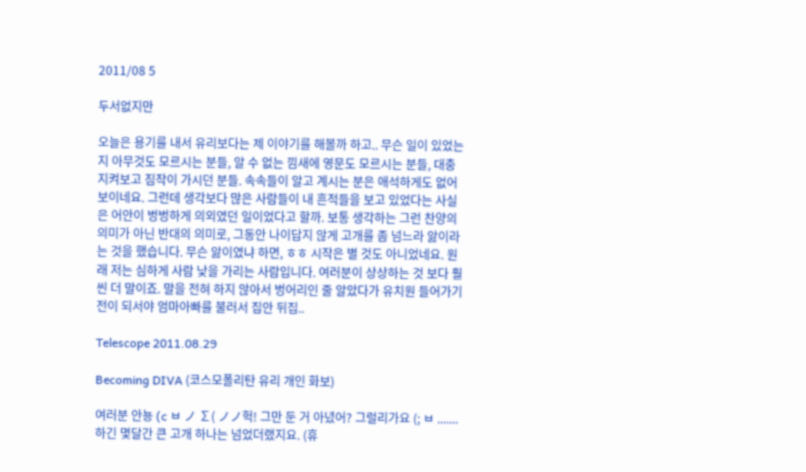2011/08 5

두서없지만

오늘은 용기를 내서 유리보다는 제 이야기를 해볼까 하고.. 무슨 일이 있었는지 아무것도 모르시는 분들, 알 수 없는 낌새에 영문도 모르시는 분들, 대충 지켜보고 짐작이 가시던 분들. 속속들이 알고 계시는 분은 애석하게도 없어 보이네요. 그런데 생각보다 많은 사람들이 내 흔적들을 보고 있었다는 사실은 어안이 벙벙하게 의외였던 일이었다고 할까. 보통 생각하는 그런 찬양의 의미가 아닌 반대의 의미로, 그동안 나이답지 않게 고개를 좀 넘느라 앓이라는 것을 했습니다. 무슨 앓이였냐 하면, ㅎㅎ 시작은 별 것도 아니었네요. 원래 저는 심하게 사람 낯을 가리는 사람입니다. 여러분이 상상하는 것 보다 훨씬 더 말이죠. 말을 전혀 하지 않아서 벙어리인 줄 알았다가 유치원 들어가기 전이 되서야 엄마아빠를 불러서 집안 뒤집..

Telescope 2011.08.29

Becoming DIVA (코스모폴리탄 유리 개인 화보)

여러분 안뇽 (c ㅂ ノ ∑( ノノ헉! 그만 둔 거 아녔어? 그럴리가요 (; ㅂ ....... 하긴 몇달간 큰 고개 하나는 넘었더랬지요. (휴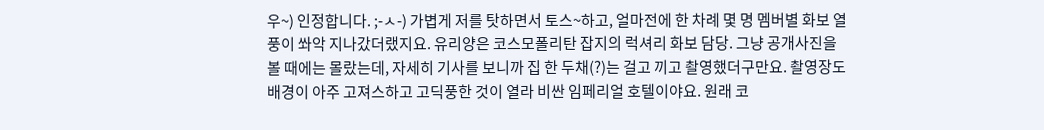우~) 인정합니다. ;-ㅅ-) 가볍게 저를 탓하면서 토스~하고, 얼마전에 한 차례 몇 명 멤버별 화보 열풍이 쏴악 지나갔더랬지요. 유리양은 코스모폴리탄 잡지의 럭셔리 화보 담당. 그냥 공개사진을 볼 때에는 몰랐는데, 자세히 기사를 보니까 집 한 두채(?)는 걸고 끼고 촬영했더구만요. 촬영장도 배경이 아주 고져스하고 고딕풍한 것이 열라 비싼 임페리얼 호텔이야요. 원래 코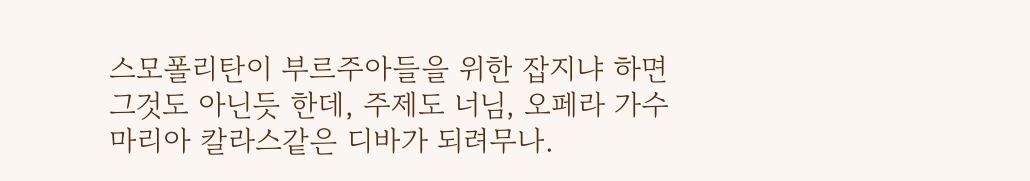스모폴리탄이 부르주아들을 위한 잡지냐 하면 그것도 아닌듯 한데, 주제도 너님, 오페라 가수 마리아 칼라스같은 디바가 되려무나.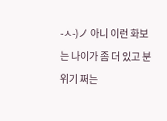-ㅅ-)ノ 아니 이런 화보는 나이가 좀 더 있고 분위기 쩌는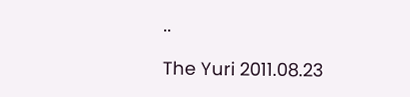..

The Yuri 2011.08.23